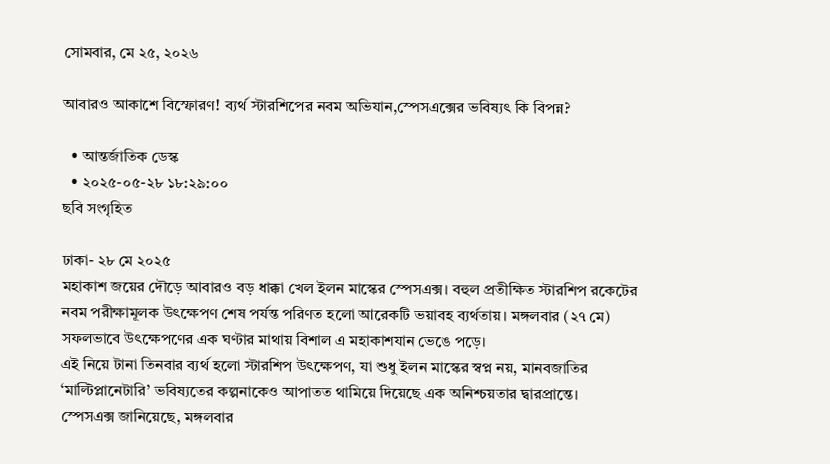সোমবার, মে ২৫, ২০২৬

আবারও আকাশে বিস্ফোরণ! ব্যর্থ স্টারশিপের নবম অভিযান,স্পেসএক্সের ভবিষ্যৎ কি বিপন্ন?

  • আন্তর্জাতিক ডেস্ক
  • ২০২৫-০৫-২৮ ১৮:২৯:০০
ছবি সংগৃহিত

ঢাকা- ২৮ মে ২০২৫
মহাকাশ জয়ের দৌড়ে আবারও বড় ধাক্কা খেল ইলন মাস্কের স্পেসএক্স। বহুল প্রতীক্ষিত স্টারশিপ রকেটের নবম পরীক্ষামূলক উৎক্ষেপণ শেষ পর্যন্ত পরিণত হলো আরেকটি ভয়াবহ ব্যর্থতায়। মঙ্গলবার (২৭ মে) সফলভাবে উৎক্ষেপণের এক ঘণ্টার মাথায় বিশাল এ মহাকাশযান ভেঙে পড়ে।
এই নিয়ে টানা তিনবার ব্যর্থ হলো স্টারশিপ উৎক্ষেপণ, যা শুধু ইলন মাস্কের স্বপ্ন নয়, মানবজাতির ‘মাল্টিপ্লানেটারি’ ভবিষ্যতের কল্পনাকেও আপাতত থামিয়ে দিয়েছে এক অনিশ্চয়তার দ্বারপ্রান্তে।
স্পেসএক্স জানিয়েছে, মঙ্গলবার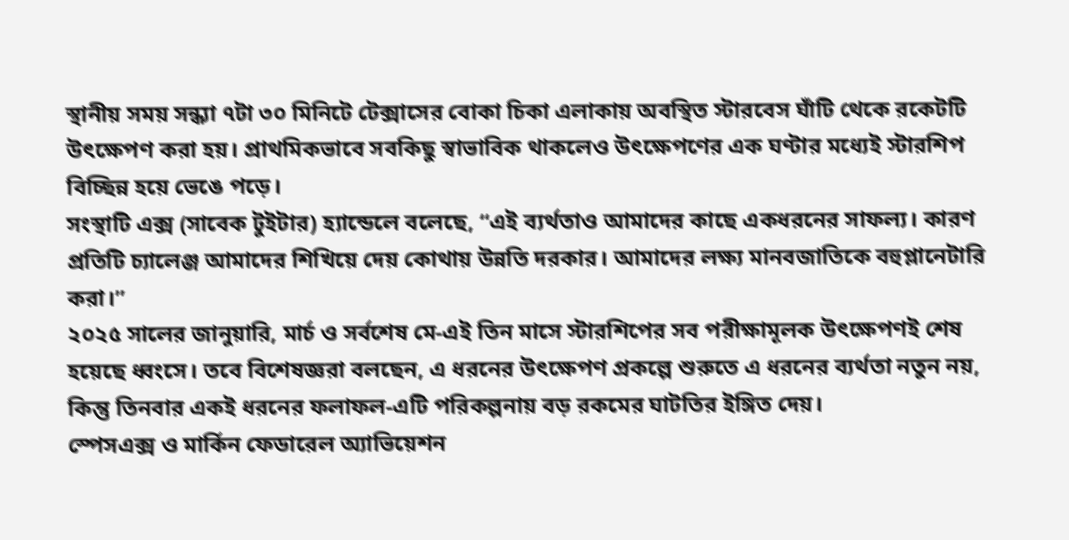স্থানীয় সময় সন্ধ্যা ৭টা ৩০ মিনিটে টেক্সাসের বোকা চিকা এলাকায় অবস্থিত স্টারবেস ঘাঁটি থেকে রকেটটি উৎক্ষেপণ করা হয়। প্রাথমিকভাবে সবকিছু স্বাভাবিক থাকলেও উৎক্ষেপণের এক ঘণ্টার মধ্যেই স্টারশিপ বিচ্ছিন্ন হয়ে ভেঙে পড়ে।
সংস্থাটি এক্স (সাবেক টুইটার) হ্যান্ডেলে বলেছে, “এই ব্যর্থতাও আমাদের কাছে একধরনের সাফল্য। কারণ প্রতিটি চ্যালেঞ্জ আমাদের শিখিয়ে দেয় কোথায় উন্নতি দরকার। আমাদের লক্ষ্য মানবজাতিকে বহুপ্লানেটারি করা।”
২০২৫ সালের জানুয়ারি, মার্চ ও সর্বশেষ মে-এই তিন মাসে স্টারশিপের সব পরীক্ষামূলক উৎক্ষেপণই শেষ হয়েছে ধ্বংসে। তবে বিশেষজ্ঞরা বলছেন, এ ধরনের উৎক্ষেপণ প্রকল্পে শুরুতে এ ধরনের ব্যর্থতা নতুন নয়, কিন্তু তিনবার একই ধরনের ফলাফল-এটি পরিকল্পনায় বড় রকমের ঘাটতির ইঙ্গিত দেয়।
স্পেসএক্স ও মার্কিন ফেডারেল অ্যাভিয়েশন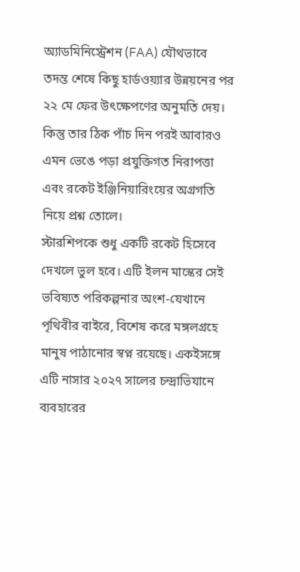অ্যাডমিনিস্ট্রেশন (FAA) যৌথভাবে তদন্ত শেষে কিছু হার্ডওয়্যার উন্নয়নের পর ২২ মে ফের উৎক্ষেপণের অনুমতি দেয়। কিন্তু তার ঠিক পাঁচ দিন পরই আবারও এমন ভেঙে পড়া প্রযুক্তিগত নিরাপত্তা এবং রকেট ইঞ্জিনিয়ারিংয়ের অগ্রগতি নিয়ে প্রশ্ন তোলে।
স্টারশিপকে শুধু একটি রকেট হিসেবে দেখলে ভুল হবে। এটি ইলন মাস্কের সেই ভবিষ্যত পরিকল্পনার অংশ-যেখানে পৃথিবীর বাইরে, বিশেষ করে মঙ্গলগ্রহে মানুষ পাঠানোর স্বপ্ন রয়েছে। একইসঙ্গে এটি নাসার ২০২৭ সালের চন্দ্রাভিযানে ব্যবহারের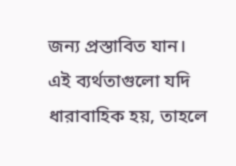জন্য প্রস্তাবিত যান।
এই ব্যর্থতাগুলো যদি ধারাবাহিক হয়, তাহলে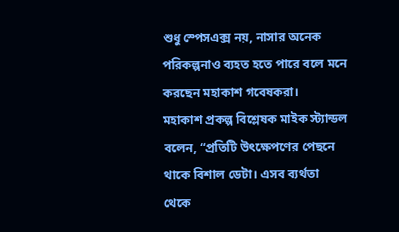শুধু স্পেসএক্স নয়, নাসার অনেক পরিকল্পনাও ব্যহত হতে পারে বলে মনে করছেন মহাকাশ গবেষকরা।
মহাকাশ প্রকল্প বিশ্লেষক মাইক স্ট্যান্ডল বলেন, “প্রতিটি উৎক্ষেপণের পেছনে থাকে বিশাল ডেটা। এসব ব্যর্থতা থেকে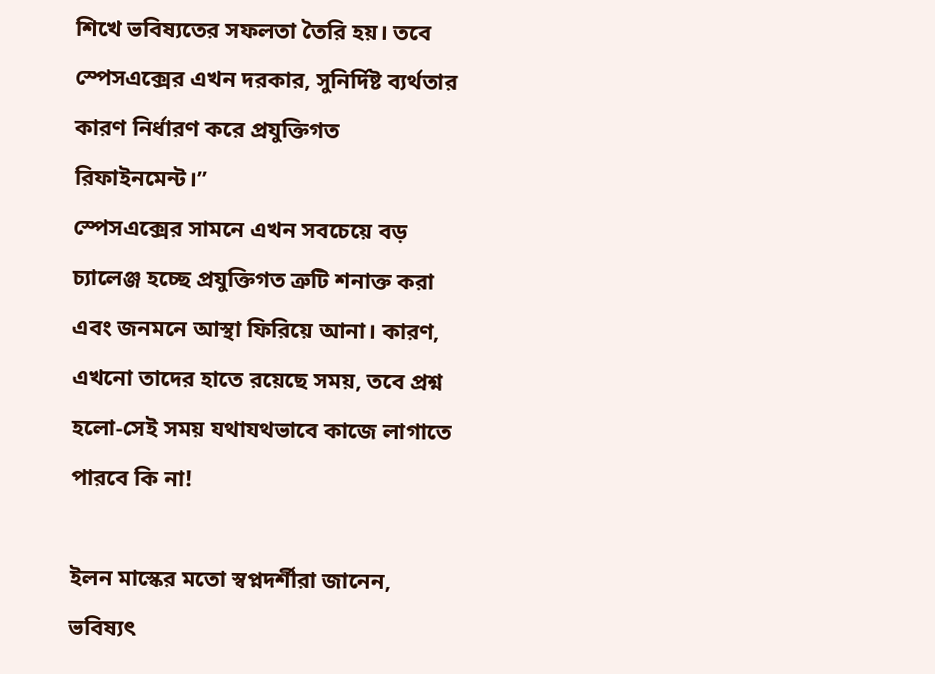শিখে ভবিষ্যতের সফলতা তৈরি হয়। তবে স্পেসএক্সের এখন দরকার, সুনির্দিষ্ট ব্যর্থতার কারণ নির্ধারণ করে প্রযুক্তিগত রিফাইনমেন্ট।”
স্পেসএক্সের সামনে এখন সবচেয়ে বড় চ্যালেঞ্জ হচ্ছে প্রযুক্তিগত ত্রুটি শনাক্ত করা এবং জনমনে আস্থা ফিরিয়ে আনা। কারণ, এখনো তাদের হাতে রয়েছে সময়, তবে প্রশ্ন হলো-সেই সময় যথাযথভাবে কাজে লাগাতে পারবে কি না!

ইলন মাস্কের মতো স্বপ্নদর্শীরা জানেন, ভবিষ্যৎ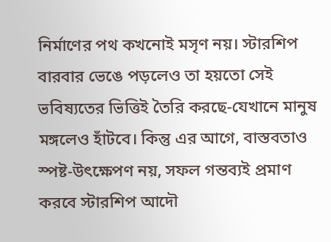নির্মাণের পথ কখনোই মসৃণ নয়। স্টারশিপ বারবার ভেঙে পড়লেও তা হয়তো সেই ভবিষ্যতের ভিত্তিই তৈরি করছে-যেখানে মানুষ মঙ্গলেও হাঁটবে। কিন্তু এর আগে, বাস্তবতাও স্পষ্ট-উৎক্ষেপণ নয়, সফল গন্তব্যই প্রমাণ করবে স্টারশিপ আদৌ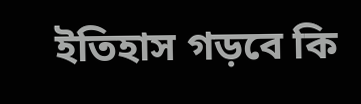ইতিহাস গড়বে কি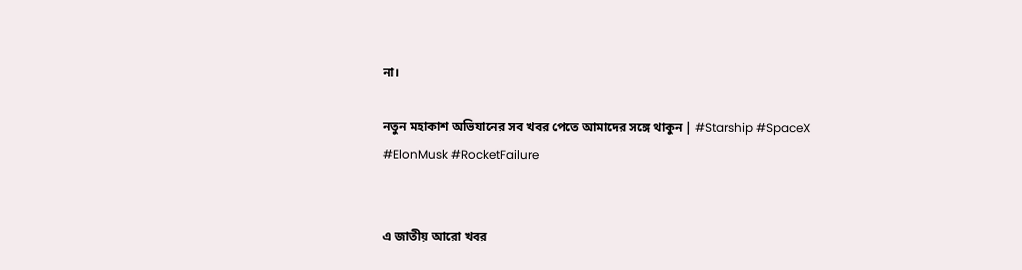না।

নতুন মহাকাশ অভিযানের সব খবর পেতে আমাদের সঙ্গে থাকুন | #Starship #SpaceX #ElonMusk #RocketFailure


এ জাতীয় আরো খবর